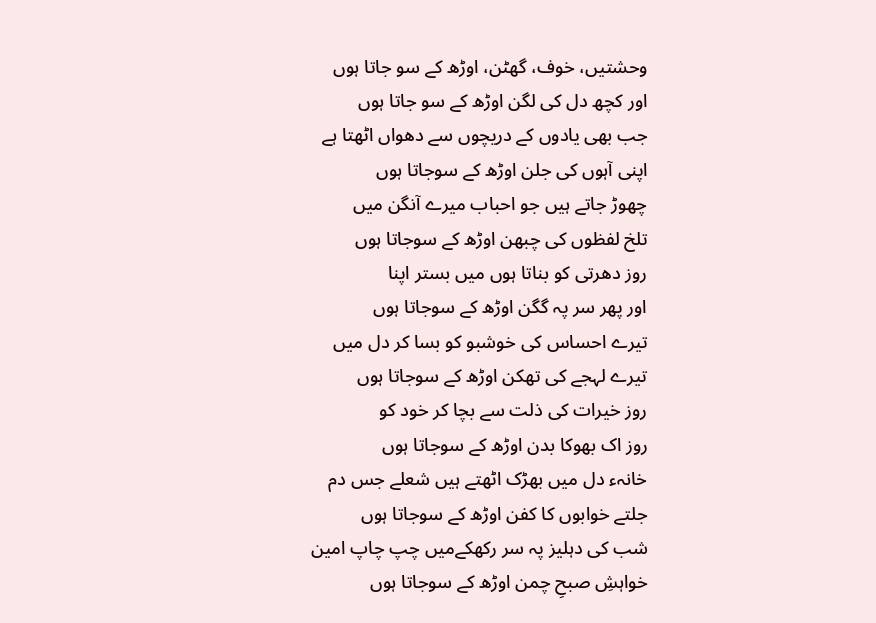وحشتیں، خوف، گھٹن، اوڑھ کے سو جاتا ہوں
اور کچھ دل کی لگن اوڑھ کے سو جاتا ہوں
جب بھی یادوں کے دریچوں سے دھواں اٹھتا ہے
اپنی آہوں کی جلن اوڑھ کے سوجاتا ہوں
چھوڑ جاتے ہیں جو احباب میرے آنگن میں
تلخ لفظوں کی چبھن اوڑھ کے سوجاتا ہوں
روز دھرتی کو بناتا ہوں میں بستر اپنا
اور پھر سر پہ گگن اوڑھ کے سوجاتا ہوں
تیرے احساس کی خوشبو کو بسا کر دل میں
تیرے لہجے کی تھکن اوڑھ کے سوجاتا ہوں
روز خیرات کی ذلت سے بچا کر خود کو
روز اک بھوکا بدن اوڑھ کے سوجاتا ہوں
خانہء دل میں بھڑک اٹھتے ہیں شعلے جس دم
جلتے خوابوں کا کفن اوڑھ کے سوجاتا ہوں
شب کی دہلیز پہ سر رکھکےمیں چپ چاپ امین
خواہشِ صبحِ چمن اوڑھ کے سوجاتا ہوں